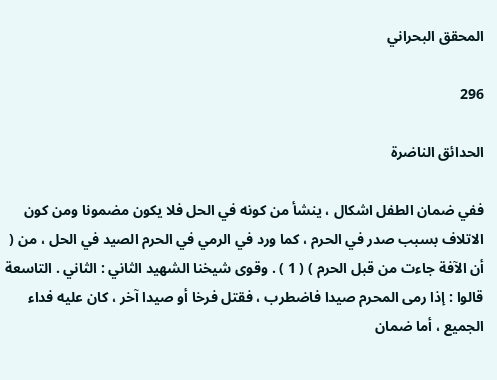المحقق البحراني

296

الحدائق الناضرة

ففي ضمان الطفل اشكال ، ينشأ من كونه في الحل فلا يكون مضمونا ومن كون الاتلاف بسبب صدر في الحرم ، كما ورد في الرمي في الحرم الصيد في الحل ، من ( أن الآفة جاءت من قبل الحرم ) ( 1 ) . وقوى شيخنا الشهيد الثاني : الثاني . التاسعة قالوا : إذا رمى المحرم صيدا فاضطرب ، فقتل فرخا أو صيدا آخر ، كان عليه فداء الجميع ، أما ضمان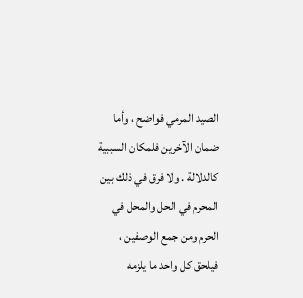الصيد المرمي فواضح ، وأما ضمان الآخرين فلمكان السببية كالدلالة . ولا فرق في ذلك بين المحرم في الحل والمحل في الحرم ومن جمع الوصفين ، فيلحق كل واحد ما يلزمه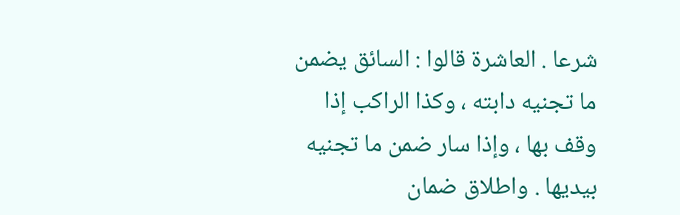شرعا . العاشرة قالوا : السائق يضمن ما تجنيه دابته ، وكذا الراكب إذا وقف بها ، وإذا سار ضمن ما تجنيه بيديها . واطلاق ضمان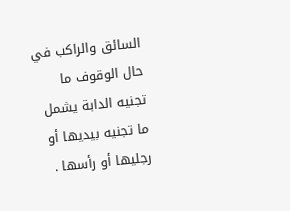السائق والراكب في حال الوقوف ما تجنيه الدابة يشمل ما تجنيه بيديها أو رجليها أو رأسها .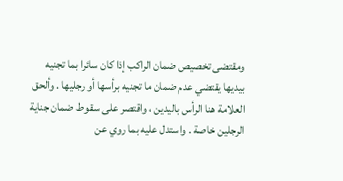ومقتضى تخصيص ضمان الراكب إذا كان سائرا بما تجنيه بيديها يقتضي عدم ضمان ما تجنيه برأسها أو رجليها . وألحق العلامة هنا الرأس باليدين ، واقتصر على سقوط ضمان جناية الرجلين خاصة . واستدل عليه بما روي عن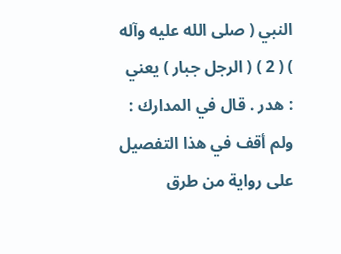النبي ( صلى الله عليه وآله ) ( 2 ) ( الرجل جبار ) يعني : هدر . قال في المدارك : ولم أقف في هذا التفصيل على رواية من طرق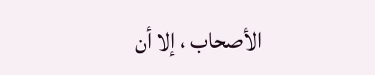الأصحاب ، إلا أن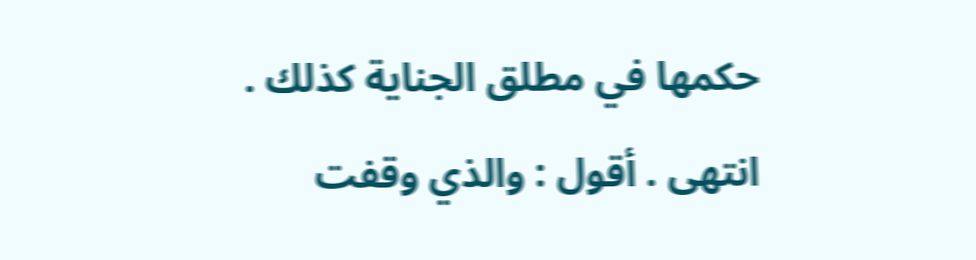حكمها في مطلق الجناية كذلك . انتهى . أقول : والذي وقفت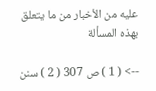عليه من الأخبار من ما يتعلق بهذه المسألة

--> ( 1 ) ص 307 ( 2 ) سنن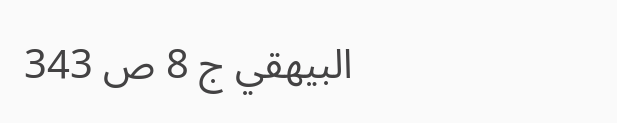البيهقي ج 8 ص 343